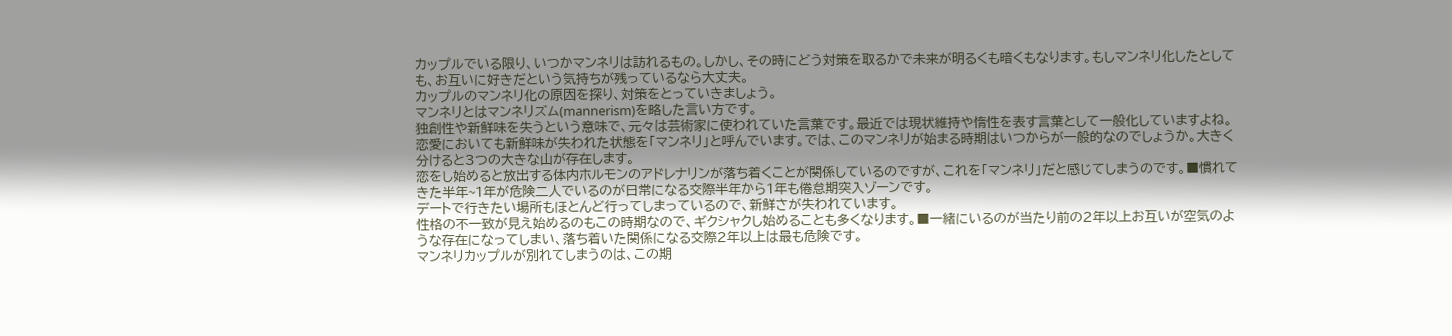カップルでいる限り、いつかマンネリは訪れるもの。しかし、その時にどう対策を取るかで未来が明るくも暗くもなります。もしマンネリ化したとしても、お互いに好きだという気持ちが残っているなら大丈夫。
カップルのマンネリ化の原因を探り、対策をとっていきましょう。
マンネリとはマンネリズム(mannerism)を略した言い方です。
独創性や新鮮味を失うという意味で、元々は芸術家に使われていた言葉です。最近では現状維持や惰性を表す言葉として一般化していますよね。恋愛においても新鮮味が失われた状態を「マンネリ」と呼んでいます。では、このマンネリが始まる時期はいつからが一般的なのでしょうか。大きく分けると3つの大きな山が存在します。
恋をし始めると放出する体内ホルモンのアドレナリンが落ち着くことが関係しているのですが、これを「マンネリ」だと感じてしまうのです。■慣れてきた半年~1年が危険二人でいるのが日常になる交際半年から1年も倦怠期突入ゾーンです。
デートで行きたい場所もほとんど行ってしまっているので、新鮮さが失われています。
性格の不一致が見え始めるのもこの時期なので、ギクシャクし始めることも多くなります。■一緒にいるのが当たり前の2年以上お互いが空気のような存在になってしまい、落ち着いた関係になる交際2年以上は最も危険です。
マンネリカップルが別れてしまうのは、この期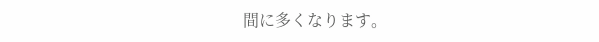間に多くなります。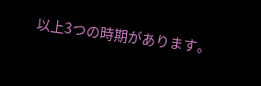以上3つの時期があります。